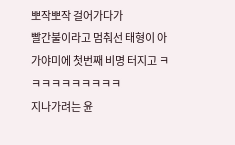뽀작뽀작 걸어가다가
빨간불이라고 멈춰선 태형이 아가야미에 첫번째 비명 터지고 ㅋㅋㅋㅋㅋㅋㅋㅋㅋㅋ
지나가려는 윤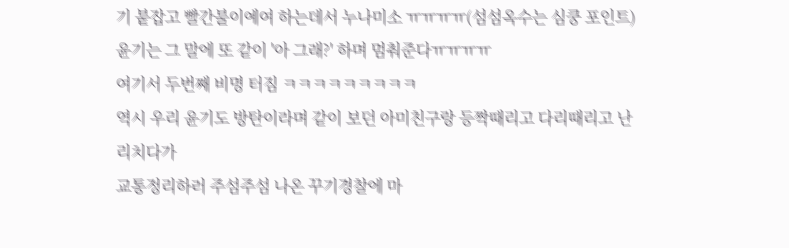기 붙잡고 빨간불이예여 하는데서 누나미소 ㅠㅠㅠㅠ(섬섬옥수는 심쿵 포인트)
윤기는 그 말에 또 같이 '아 그래?' 하며 멈춰준다ㅠㅠㅠㅠ
여기서 두번째 비명 터짐 ㅋㅋㅋㅋㅋㅋㅋㅋㅋ
역시 우리 윤기도 방탄이라며 같이 보던 아미친구랑 등짝때리고 다리때리고 난리치다가
교통정리하러 주섬주섬 나온 꾸기경찰에 마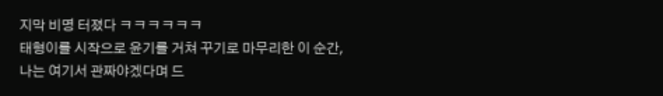지막 비명 터졌다 ㅋㅋㅋㅋㅋㅋ
태형이를 시작으로 윤기를 거쳐 꾸기로 마무리한 이 순간,
나는 여기서 관짜야겠다며 드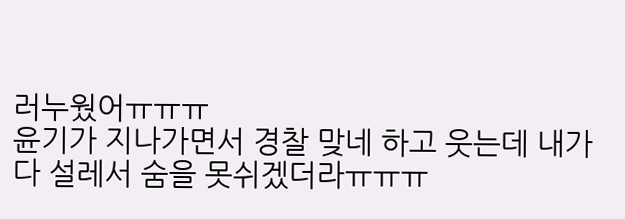러누웠어ㅠㅠㅠ
윤기가 지나가면서 경찰 맞네 하고 웃는데 내가 다 설레서 숨을 못쉬겠더라ㅠㅠㅠ